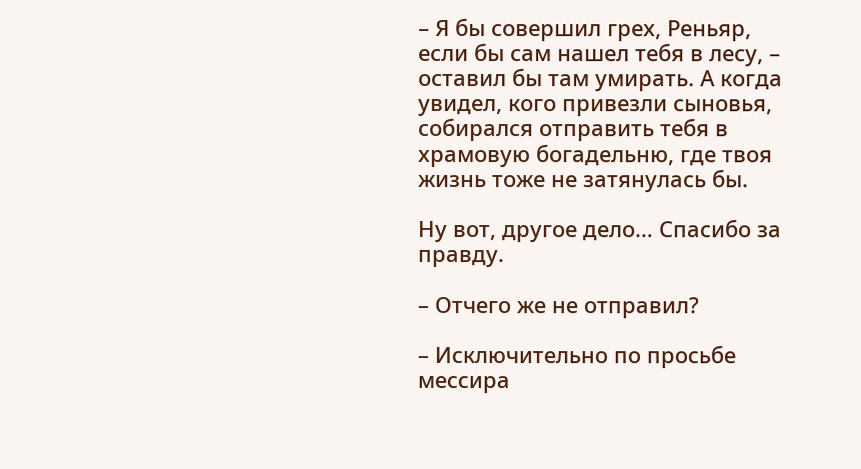– Я бы совершил грех, Реньяр, если бы сам нашел тебя в лесу, – оставил бы там умирать. А когда увидел, кого привезли сыновья, собирался отправить тебя в храмовую богадельню, где твоя жизнь тоже не затянулась бы.

Ну вот, другое дело… Спасибо за правду.

– Отчего же не отправил?

– Исключительно по просьбе мессира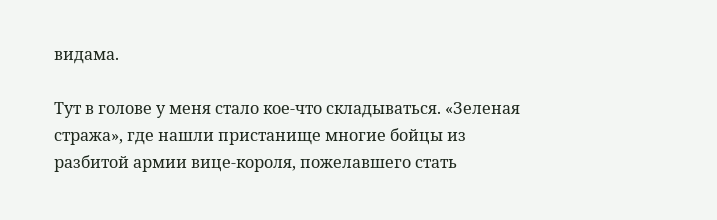видама.

Тут в голове у меня стало кое-что складываться. «Зеленая стража», где нашли пристанище многие бойцы из разбитой армии вице-короля, пожелавшего стать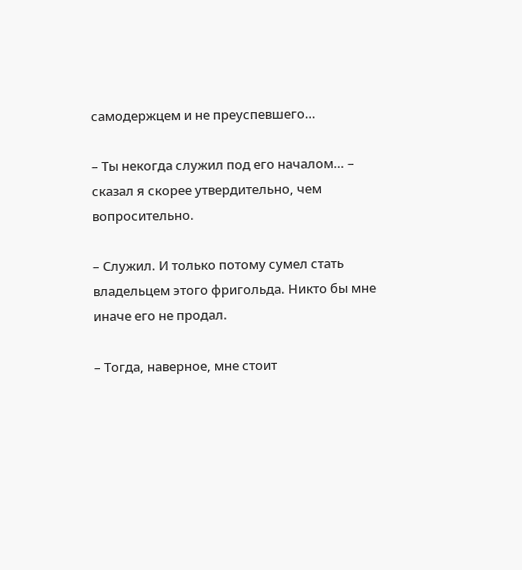самодержцем и не преуспевшего…

– Ты некогда служил под его началом… – сказал я скорее утвердительно, чем вопросительно.

– Служил. И только потому сумел стать владельцем этого фригольда. Никто бы мне иначе его не продал.

– Тогда, наверное, мне стоит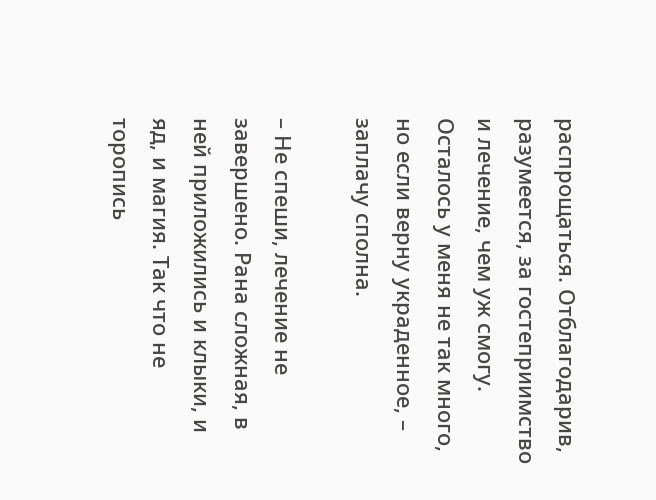распрощаться. Отблагодарив, разумеется, за гостеприимство и лечение, чем уж смогу. Осталось у меня не так много, но если верну украденное, – заплачу сполна.

– Не спеши, лечение не завершено. Рана сложная, в ней приложились и клыки, и яд, и магия. Так что не торопись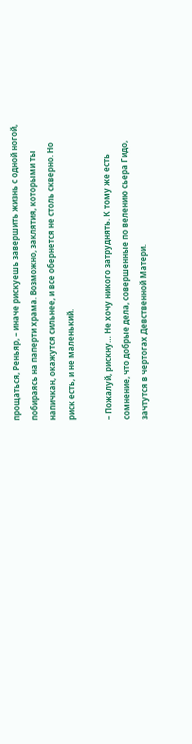прощаться, Реньяр, – иначе рискуешь завершить жизнь с одной ногой, побираясь на паперти храма. Возможно, заклятия, которыми ты напичкан, окажутся сильнее, и все обернется не столь скверно. Но риск есть, и не маленький.

– Пожалуй, рискну… Не хочу никого затруднять. К тому же есть сомнение, что добрые дела, совершенные по велению сьера Гидо, зачтутся в чертогах Девственной Матери.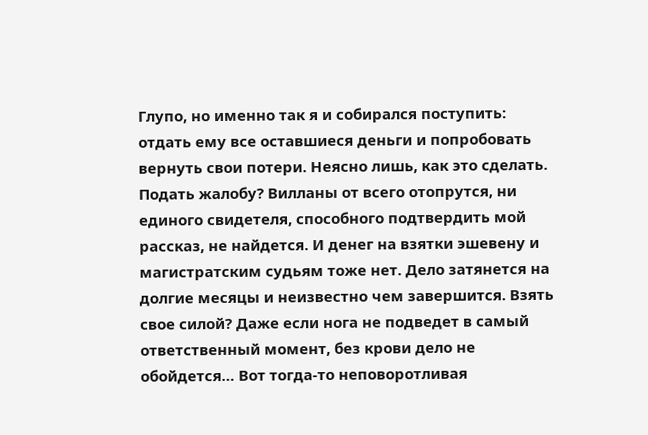Глупо, но именно так я и собирался поступить: отдать ему все оставшиеся деньги и попробовать вернуть свои потери. Неясно лишь, как это сделать. Подать жалобу? Вилланы от всего отопрутся, ни единого свидетеля, способного подтвердить мой рассказ, не найдется. И денег на взятки эшевену и магистратским судьям тоже нет. Дело затянется на долгие месяцы и неизвестно чем завершится. Взять свое силой? Даже если нога не подведет в самый ответственный момент, без крови дело не обойдется… Вот тогда-то неповоротливая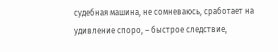судебная машина, не сомневаюсь, сработает на удивление споро, – быстрое следствие,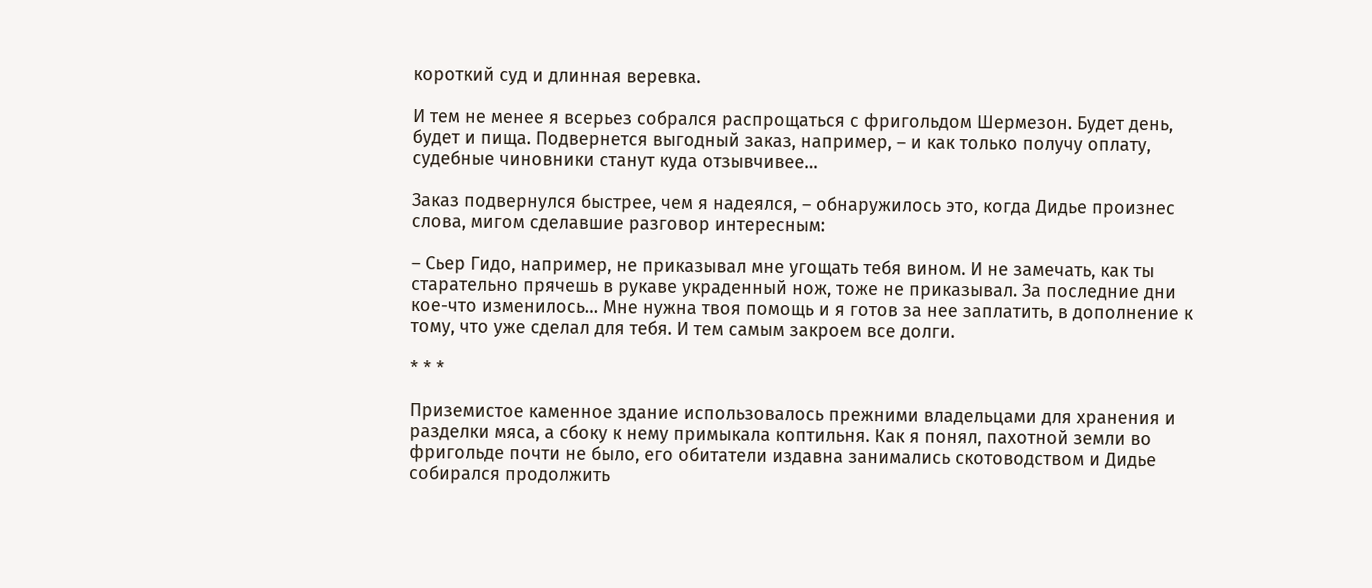короткий суд и длинная веревка.

И тем не менее я всерьез собрался распрощаться с фригольдом Шермезон. Будет день, будет и пища. Подвернется выгодный заказ, например, – и как только получу оплату, судебные чиновники станут куда отзывчивее…

Заказ подвернулся быстрее, чем я надеялся, – обнаружилось это, когда Дидье произнес слова, мигом сделавшие разговор интересным:

– Сьер Гидо, например, не приказывал мне угощать тебя вином. И не замечать, как ты старательно прячешь в рукаве украденный нож, тоже не приказывал. За последние дни кое-что изменилось… Мне нужна твоя помощь и я готов за нее заплатить, в дополнение к тому, что уже сделал для тебя. И тем самым закроем все долги.

* * *

Приземистое каменное здание использовалось прежними владельцами для хранения и разделки мяса, а сбоку к нему примыкала коптильня. Как я понял, пахотной земли во фригольде почти не было, его обитатели издавна занимались скотоводством и Дидье собирался продолжить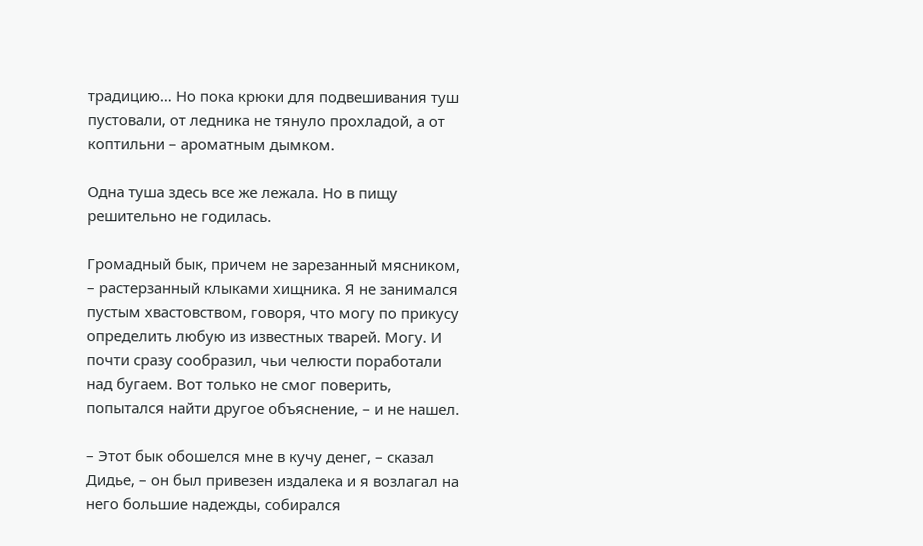традицию… Но пока крюки для подвешивания туш пустовали, от ледника не тянуло прохладой, а от коптильни – ароматным дымком.

Одна туша здесь все же лежала. Но в пищу решительно не годилась.

Громадный бык, причем не зарезанный мясником, – растерзанный клыками хищника. Я не занимался пустым хвастовством, говоря, что могу по прикусу определить любую из известных тварей. Могу. И почти сразу сообразил, чьи челюсти поработали над бугаем. Вот только не смог поверить, попытался найти другое объяснение, – и не нашел.

– Этот бык обошелся мне в кучу денег, – сказал Дидье, – он был привезен издалека и я возлагал на него большие надежды, собирался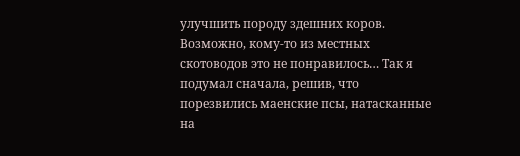улучшить породу здешних коров. Возможно, кому-то из местных скотоводов это не понравилось… Так я подумал сначала, решив, что порезвились маенские псы, натасканные на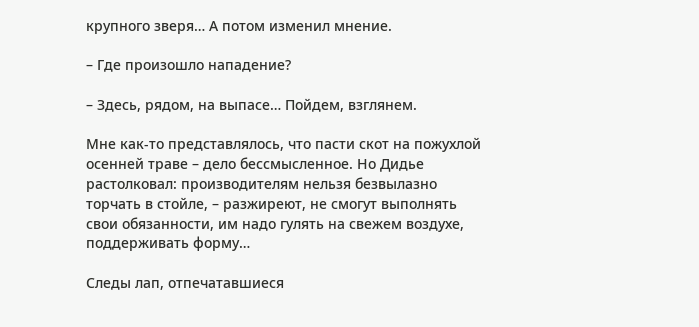крупного зверя… А потом изменил мнение.

– Где произошло нападение?

– Здесь, рядом, на выпасе… Пойдем, взглянем.

Мне как-то представлялось, что пасти скот на пожухлой осенней траве – дело бессмысленное. Но Дидье растолковал: производителям нельзя безвылазно торчать в стойле, – разжиреют, не смогут выполнять свои обязанности, им надо гулять на свежем воздухе, поддерживать форму…

Следы лап, отпечатавшиеся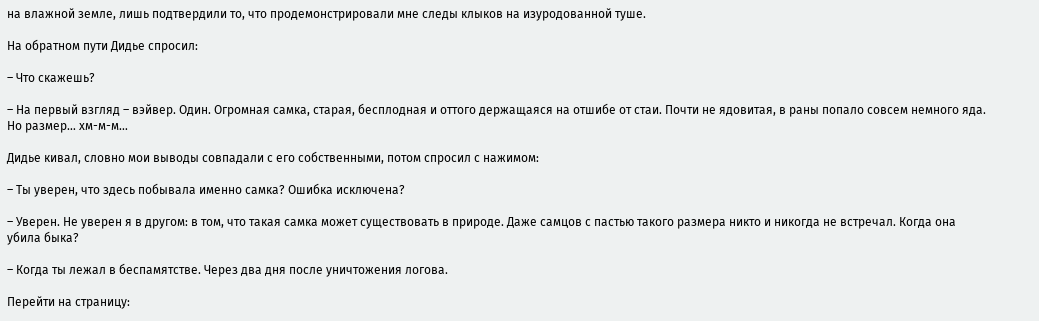на влажной земле, лишь подтвердили то, что продемонстрировали мне следы клыков на изуродованной туше.

На обратном пути Дидье спросил:

– Что скажешь?

– На первый взгляд – вэйвер. Один. Огромная самка, старая, бесплодная и оттого держащаяся на отшибе от стаи. Почти не ядовитая, в раны попало совсем немного яда. Но размер… хм-м-м…

Дидье кивал, словно мои выводы совпадали с его собственными, потом спросил с нажимом:

– Ты уверен, что здесь побывала именно самка? Ошибка исключена?

– Уверен. Не уверен я в другом: в том, что такая самка может существовать в природе. Даже самцов с пастью такого размера никто и никогда не встречал. Когда она убила быка?

– Когда ты лежал в беспамятстве. Через два дня после уничтожения логова.

Перейти на страницу: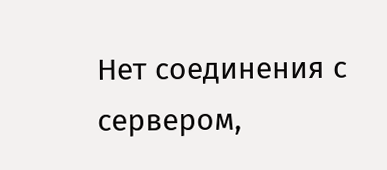Нет соединения с сервером,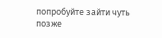попробуйте зайти чуть позже